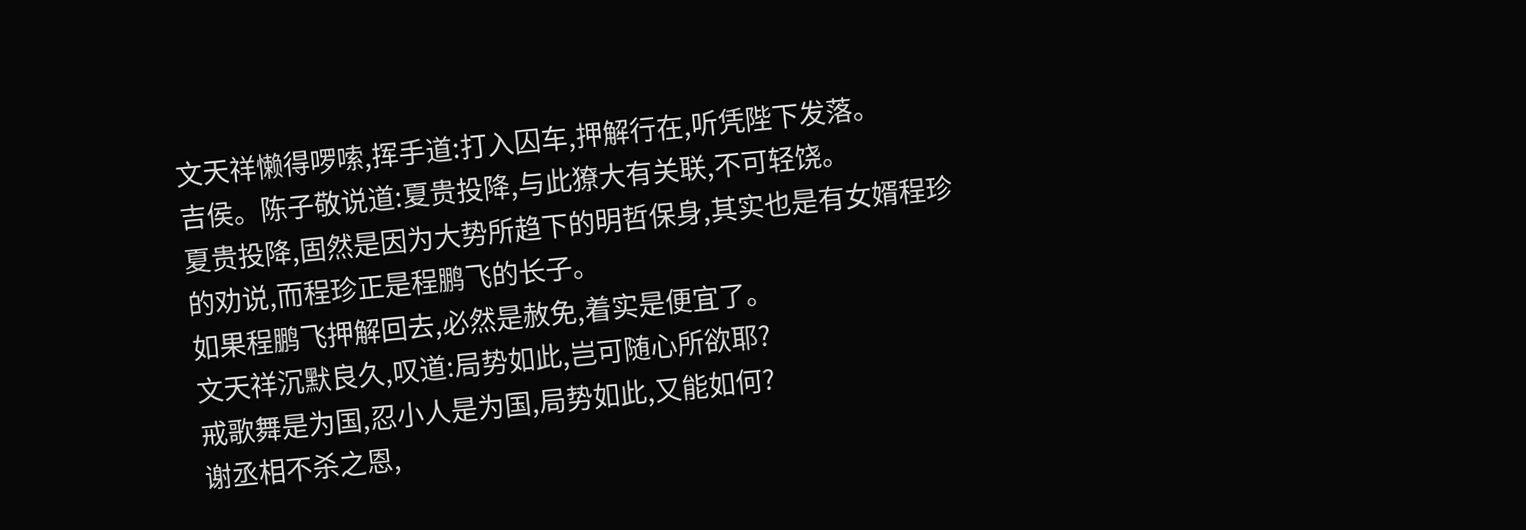文天祥懒得啰嗦,挥手道:打入囚车,押解行在,听凭陛下发落。
吉侯。陈子敬说道:夏贵投降,与此獠大有关联,不可轻饶。
夏贵投降,固然是因为大势所趋下的明哲保身,其实也是有女婿程珍的劝说,而程珍正是程鹏飞的长子。
如果程鹏飞押解回去,必然是赦免,着实是便宜了。
文天祥沉默良久,叹道:局势如此,岂可随心所欲耶?
戒歌舞是为国,忍小人是为国,局势如此,又能如何?
谢丞相不杀之恩,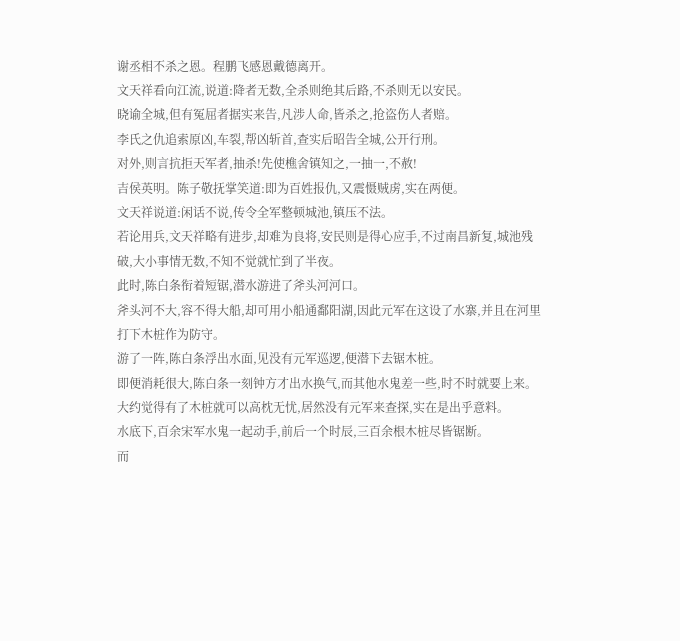谢丞相不杀之恩。程鹏飞感恩戴德离开。
文天祥看向江流,说道:降者无数,全杀则绝其后路,不杀则无以安民。
晓谕全城,但有冤屈者据实来告,凡涉人命,皆杀之,抢盗伤人者赔。
李氏之仇追索原凶,车裂,帮凶斩首,查实后昭告全城,公开行刑。
对外,则言抗拒天军者,抽杀!先使樵舍镇知之,一抽一,不赦!
吉侯英明。陈子敬抚掌笑道:即为百姓报仇,又震慑贼虏,实在两便。
文天祥说道:闲话不说,传令全军整顿城池,镇压不法。
若论用兵,文天祥略有进步,却难为良将,安民则是得心应手,不过南昌新复,城池残破,大小事情无数,不知不觉就忙到了半夜。
此时,陈白条衔着短锯,潜水游进了斧头河河口。
斧头河不大,容不得大船,却可用小船通鄱阳湖,因此元军在这设了水寨,并且在河里打下木桩作为防守。
游了一阵,陈白条浮出水面,见没有元军巡逻,便潜下去锯木桩。
即便消耗很大,陈白条一刻钟方才出水换气,而其他水鬼差一些,时不时就要上来。
大约觉得有了木桩就可以高枕无忧,居然没有元军来查探,实在是出乎意料。
水底下,百余宋军水鬼一起动手,前后一个时辰,三百余根木桩尽皆锯断。
而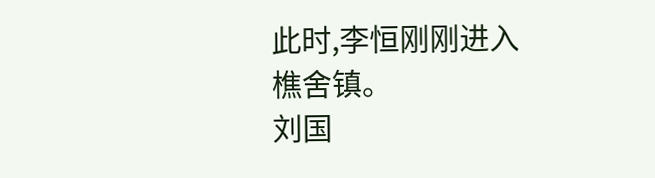此时,李恒刚刚进入樵舍镇。
刘国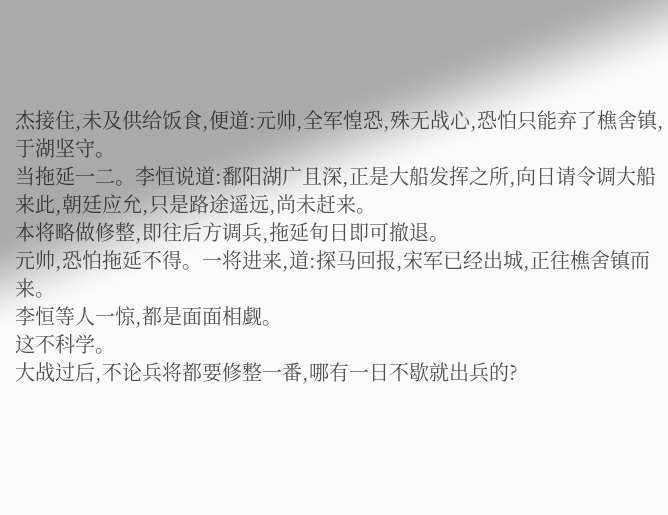杰接住,未及供给饭食,便道:元帅,全军惶恐,殊无战心,恐怕只能弃了樵舍镇,于湖坚守。
当拖延一二。李恒说道:鄱阳湖广且深,正是大船发挥之所,向日请令调大船来此,朝廷应允,只是路途遥远,尚未赶来。
本将略做修整,即往后方调兵,拖延旬日即可撤退。
元帅,恐怕拖延不得。一将进来,道:探马回报,宋军已经出城,正往樵舍镇而来。
李恒等人一惊,都是面面相觑。
这不科学。
大战过后,不论兵将都要修整一番,哪有一日不歇就出兵的?